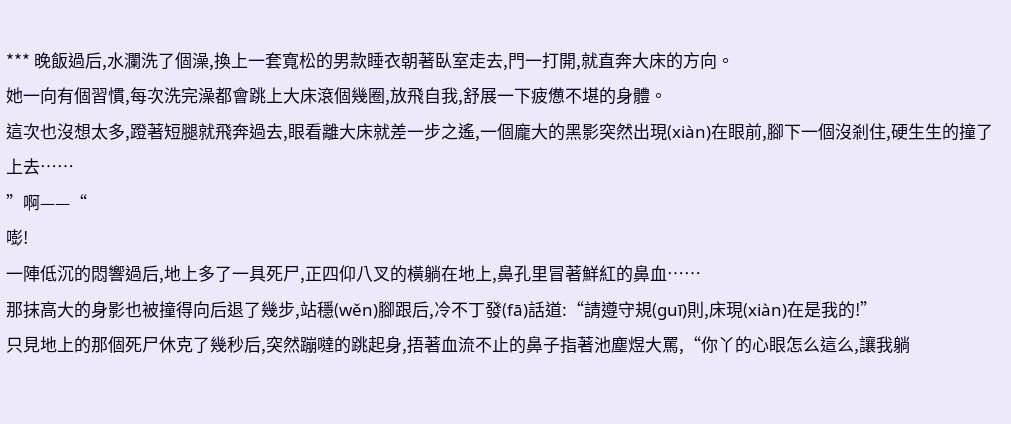*** 晚飯過后,水瀾洗了個澡,換上一套寬松的男款睡衣朝著臥室走去,門一打開,就直奔大床的方向。
她一向有個習慣,每次洗完澡都會跳上大床滾個幾圈,放飛自我,舒展一下疲憊不堪的身體。
這次也沒想太多,蹬著短腿就飛奔過去,眼看離大床就差一步之遙,一個龐大的黑影突然出現(xiàn)在眼前,腳下一個沒剎住,硬生生的撞了上去……
”啊——“
嘭!
一陣低沉的悶響過后,地上多了一具死尸,正四仰八叉的橫躺在地上,鼻孔里冒著鮮紅的鼻血……
那抹高大的身影也被撞得向后退了幾步,站穩(wěn)腳跟后,冷不丁發(fā)話道:“請遵守規(guī)則,床現(xiàn)在是我的!”
只見地上的那個死尸休克了幾秒后,突然蹦噠的跳起身,捂著血流不止的鼻子指著池塵煜大罵,“你丫的心眼怎么這么,讓我躺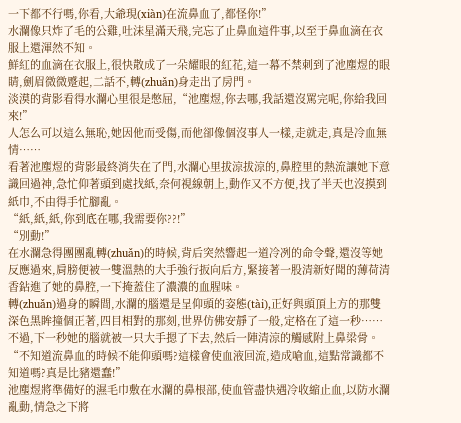一下都不行嗎,你看,大爺現(xiàn)在流鼻血了,都怪你!”
水瀾像只炸了毛的公雞,吐沫星滿天飛,完忘了止鼻血這件事,以至于鼻血滴在衣服上還渾然不知。
鮮紅的血滴在衣服上,很快散成了一朵耀眼的紅花,這一幕不禁刺到了池塵煜的眼睛,劍眉微微蹙起,二話不,轉(zhuǎn)身走出了房門。
淡漠的背影看得水瀾心里很是憋屈,“池塵煜,你去哪,我話還沒罵完呢,你給我回來!”
人怎么可以這么無恥,她因他而受傷,而他卻像個沒事人一樣,走就走,真是冷血無情……
看著池塵煜的背影最終消失在了門,水瀾心里拔涼拔涼的,鼻腔里的熱流讓她下意識回過神,急忙仰著頭到處找紙,奈何視線朝上,動作又不方便,找了半天也沒摸到紙巾,不由得手忙腳亂。
“紙,紙,紙,你到底在哪,我需要你??!”
“別動!”
在水瀾急得團團亂轉(zhuǎn)的時候,背后突然響起一道冷冽的命令聲,還沒等她反應過來,肩膀便被一雙溫熱的大手強行扳向后方,緊接著一股清新好聞的薄荷清香鉆進了她的鼻腔,一下掩蓋住了濃濃的血腥味。
轉(zhuǎn)過身的瞬間,水瀾的腦還是呈仰頭的姿態(tài),正好與頭頂上方的那雙深色黑眸撞個正著,四目相對的那刻,世界仿佛安靜了一般,定格在了這一秒……
不過,下一秒她的腦就被一只大手摁了下去,然后一陣清涼的觸感附上鼻梁骨。
“不知道流鼻血的時候不能仰頭嗎?這樣會使血液回流,造成嗆血,這點常識都不知道嗎?真是比豬還蠢!”
池塵煜將準備好的濕毛巾敷在水瀾的鼻根部,使血管盡快遇冷收縮止血,以防水瀾亂動,情急之下將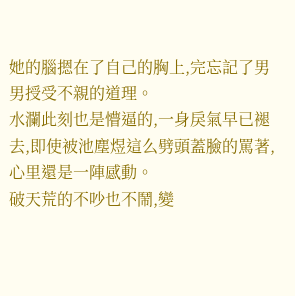她的腦摁在了自己的胸上,完忘記了男男授受不親的道理。
水瀾此刻也是懵逼的,一身戾氣早已褪去,即使被池塵煜這么劈頭蓋臉的罵著,心里還是一陣感動。
破天荒的不吵也不鬧,變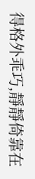得格外乖巧,靜靜倚靠在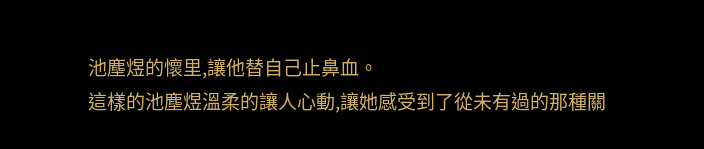池塵煜的懷里,讓他替自己止鼻血。
這樣的池塵煜溫柔的讓人心動,讓她感受到了從未有過的那種關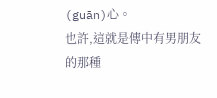(guān)心。
也許,這就是傳中有男朋友的那種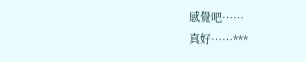感覺吧……
真好……***